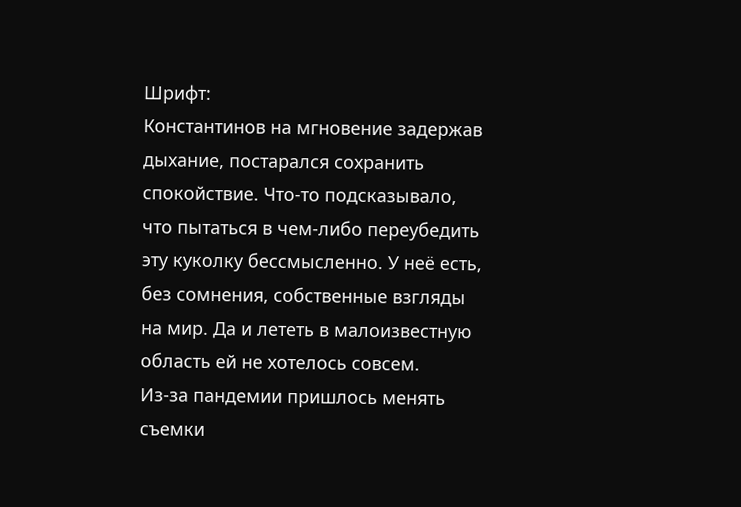Шрифт:
Константинов на мгновение задержав дыхание, постарался сохранить спокойствие. Что-то подсказывало, что пытаться в чем-либо переубедить эту куколку бессмысленно. У неё есть, без сомнения, собственные взгляды на мир. Да и лететь в малоизвестную область ей не хотелось совсем.
Из-за пандемии пришлось менять съемки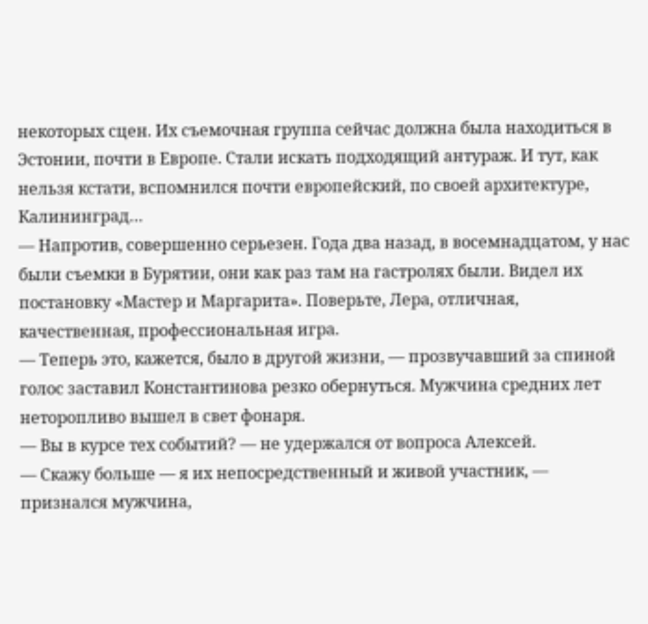некоторых сцен. Их съемочная группа сейчас должна была находиться в Эстонии, почти в Европе. Стали искать подходящий антураж. И тут, как нельзя кстати, вспомнился почти европейский, по своей архитектуре, Калининград…
— Напротив, совершенно серьезен. Года два назад, в восемнадцатом, у нас были съемки в Бурятии, они как раз там на гастролях были. Видел их постановку «Мастер и Маргарита». Поверьте, Лера, отличная, качественная, профессиональная игра.
— Теперь это, кажется, было в другой жизни, — прозвучавший за спиной голос заставил Константинова резко обернуться. Мужчина средних лет неторопливо вышел в свет фонаря.
— Вы в курсе тех событий? — не удержался от вопроса Алексей.
— Скажу больше — я их непосредственный и живой участник, — признался мужчина,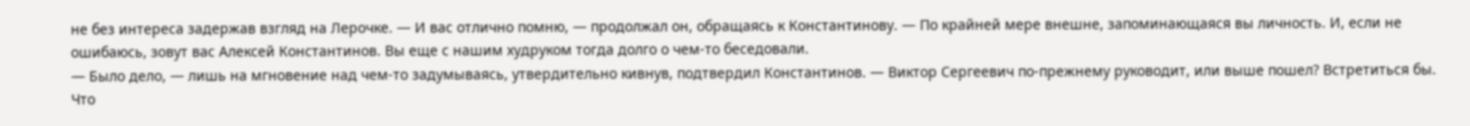не без интереса задержав взгляд на Лерочке. — И вас отлично помню, — продолжал он, обращаясь к Константинову. — По крайней мере внешне, запоминающаяся вы личность. И, если не ошибаюсь, зовут вас Алексей Константинов. Вы еще с нашим худруком тогда долго о чем-то беседовали.
— Было дело, — лишь на мгновение над чем-то задумываясь, утвердительно кивнув, подтвердил Константинов. — Виктор Сергеевич по-прежнему руководит, или выше пошел? Встретиться бы.
Что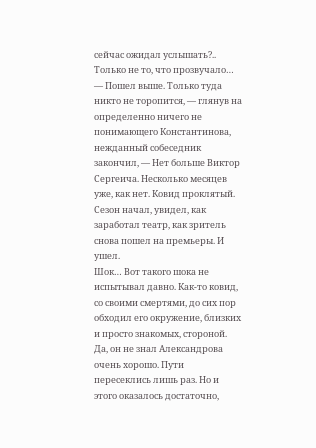сейчас ожидал услышать?.. Только не то, что прозвучало…
— Пошел выше. Только туда никто не торопится, — глянув на определенно ничего не понимающего Константинова, нежданный собеседник закончил, — Нет больше Виктор Сергеича. Несколько месяцев уже, как нет. Ковид проклятый. Сезон начал, увидел, как заработал театр, как зритель снова пошел на премьеры. И ушел.
Шок… Вот такого шока не испытывал давно. Как-то ковид, со своими смертями, до сих пор обходил его окружение, близких и просто знакомых, стороной. Да, он не знал Александрова очень хорошо. Пути пересеклись лишь раз. Но и этого оказалось достаточно,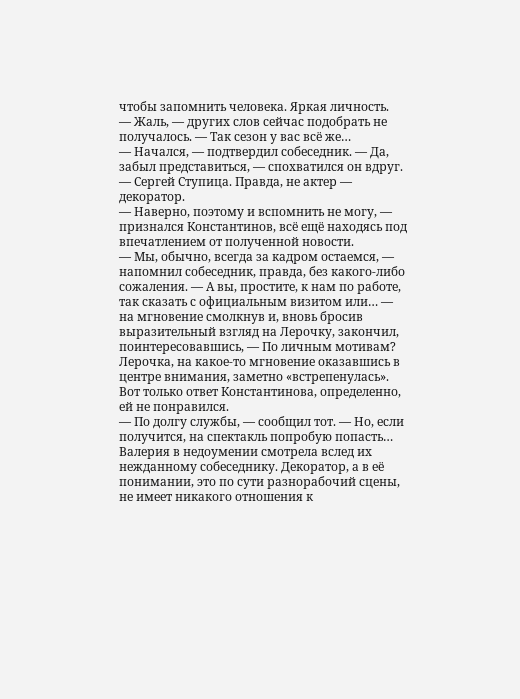чтобы запомнить человека. Яркая личность.
— Жаль, — других слов сейчас подобрать не получалось. — Так сезон у вас всё же…
— Начался, — подтвердил собеседник. — Да, забыл представиться, — спохватился он вдруг. — Сергей Ступица. Правда, не актер — декоратор.
— Наверно, поэтому и вспомнить не могу, — признался Константинов, всё ещё находясь под впечатлением от полученной новости.
— Мы, обычно, всегда за кадром остаемся, — напомнил собеседник, правда, без какого-либо сожаления. — А вы, простите, к нам по работе, так сказать с официальным визитом или… — на мгновение смолкнув и, вновь бросив выразительный взгляд на Лерочку, закончил, поинтересовавшись, — По личным мотивам?
Лерочка, на какое-то мгновение оказавшись в центре внимания, заметно «встрепенулась». Вот только ответ Константинова, определенно, ей не понравился.
— По долгу службы, — сообщил тот. — Но, если получится, на спектакль попробую попасть…
Валерия в недоумении смотрела вслед их нежданному собеседнику. Декоратор, а в её понимании, это по сути разнорабочий сцены, не имеет никакого отношения к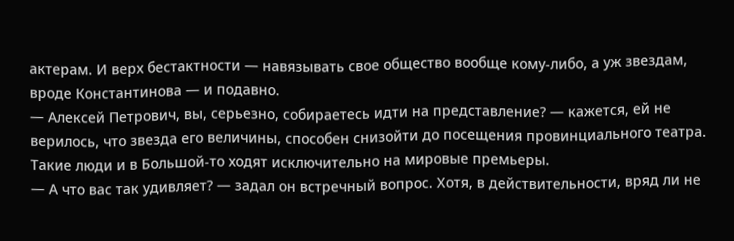актерам. И верх бестактности — навязывать свое общество вообще кому-либо, а уж звездам, вроде Константинова — и подавно.
— Алексей Петрович, вы, серьезно, собираетесь идти на представление? — кажется, ей не верилось, что звезда его величины, способен снизойти до посещения провинциального театра. Такие люди и в Большой-то ходят исключительно на мировые премьеры.
— А что вас так удивляет? — задал он встречный вопрос. Хотя, в действительности, вряд ли не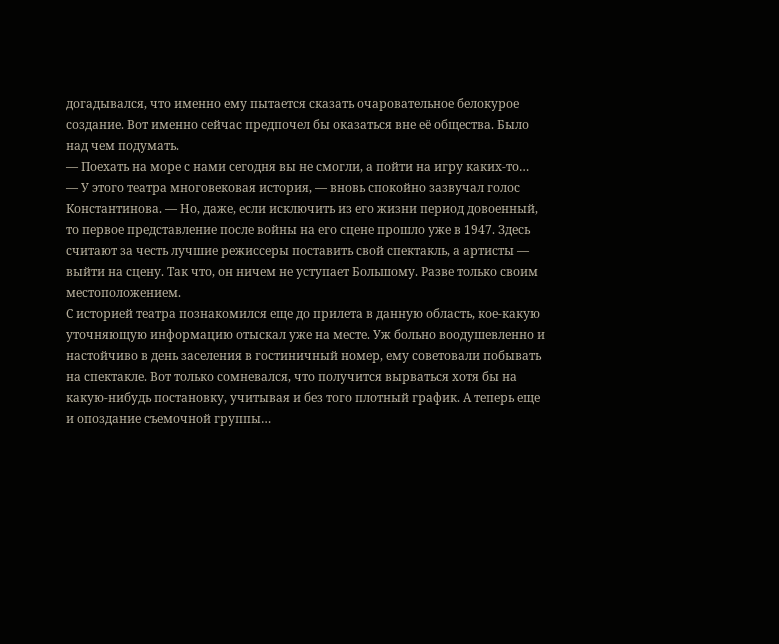догадывался, что именно ему пытается сказать очаровательное белокурое создание. Вот именно сейчас предпочел бы оказаться вне её общества. Было над чем подумать.
— Поехать на море с нами сегодня вы не смогли, а пойти на игру каких-то…
— У этого театра многовековая история, — вновь спокойно зазвучал голос Константинова. — Но, даже, если исключить из его жизни период довоенный, то первое представление после войны на его сцене прошло уже в 1947. Здесь считают за честь лучшие режиссеры поставить свой спектакль, а артисты — выйти на сцену. Так что, он ничем не уступает Большому. Разве только своим местоположением.
С историей театра познакомился еще до прилета в данную область, кое-какую уточняющую информацию отыскал уже на месте. Уж больно воодушевленно и настойчиво в день заселения в гостиничный номер, ему советовали побывать на спектакле. Вот только сомневался, что получится вырваться хотя бы на какую-нибудь постановку, учитывая и без того плотный график. А теперь еще и опоздание съемочной группы…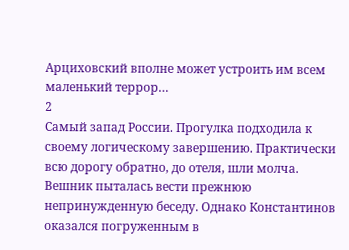Арциховский вполне может устроить им всем маленький террор…
2
Самый запад России. Прогулка подходила к своему логическому завершению. Практически всю дорогу обратно, до отеля, шли молча. Вешник пыталась вести прежнюю непринужденную беседу. Однако Константинов оказался погруженным в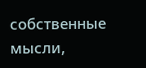собственные мысли,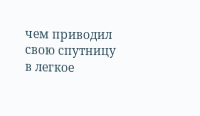чем приводил свою спутницу в легкое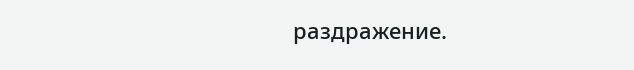раздражение.